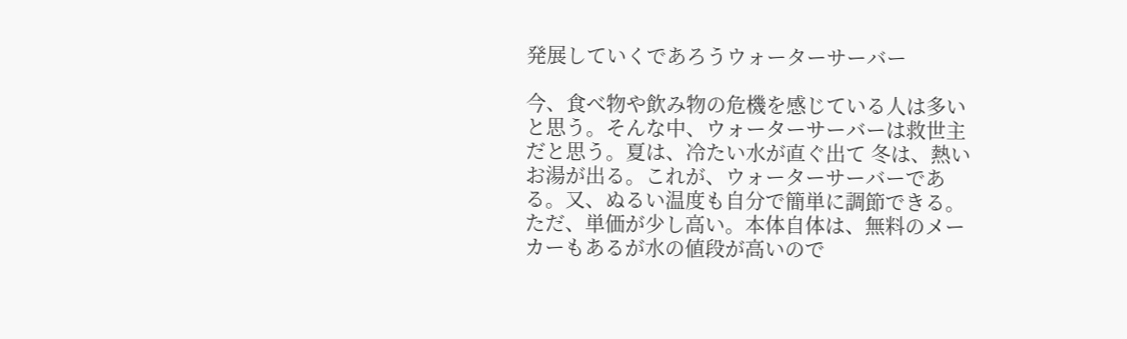発展していくであろうウォーターサーバー

今、食べ物や飲み物の危機を感じている人は多いと思う。そんな中、ウォーターサーバーは救世主だと思う。夏は、冷たい水が直ぐ出て 冬は、熱いお湯が出る。これが、ウォーターサーバーである。又、ぬるい温度も自分で簡単に調節できる。ただ、単価が少し高い。本体自体は、無料のメーカーもあるが水の値段が高いので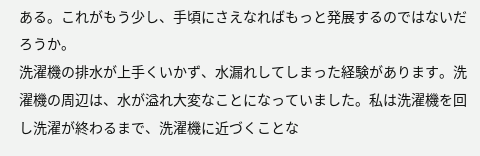ある。これがもう少し、手頃にさえなればもっと発展するのではないだろうか。
洗濯機の排水が上手くいかず、水漏れしてしまった経験があります。洗濯機の周辺は、水が溢れ大変なことになっていました。私は洗濯機を回し洗濯が終わるまで、洗濯機に近づくことな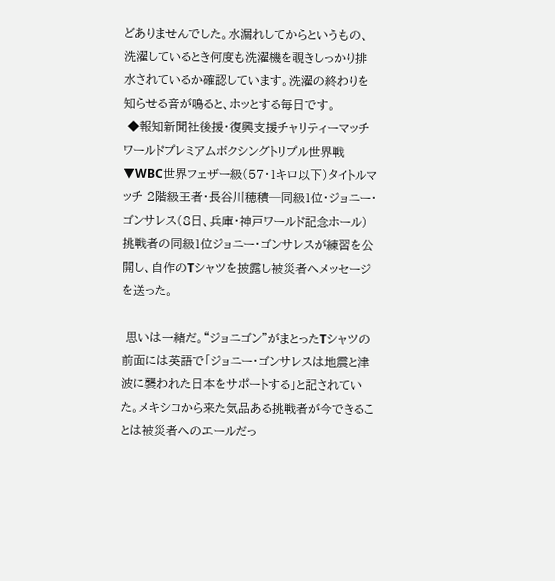どありませんでした。水漏れしてからというもの、洗濯しているとき何度も洗濯機を覗きしっかり排水されているか確認しています。洗濯の終わりを知らせる音が鳴ると、ホッとする毎日です。
 ◆報知新聞社後援・復興支援チャリティーマッチ ワールドプレミアムボクシングトリプル世界戦 ▼WBC世界フェザー級(57・1キロ以下)タイトルマッチ 2階級王者・長谷川穂積─同級1位・ジョニー・ゴンサレス(8日、兵庫・神戸ワールド記念ホール) 挑戦者の同級1位ジョニー・ゴンサレスが練習を公開し、自作のTシャツを披露し被災者へメッセージを送った。

 思いは一緒だ。“ジョニゴン”がまとったTシャツの前面には英語で「ジョニー・ゴンサレスは地震と津波に襲われた日本をサポートする」と記されていた。メキシコから来た気品ある挑戦者が今できることは被災者へのエールだっ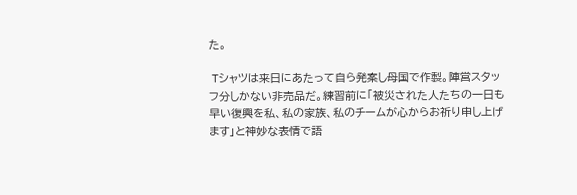た。

 Tシャツは来日にあたって自ら発案し母国で作製。陣営スタッフ分しかない非売品だ。練習前に「被災された人たちの一日も早い復興を私、私の家族、私のチームが心からお祈り申し上げます」と神妙な表情で語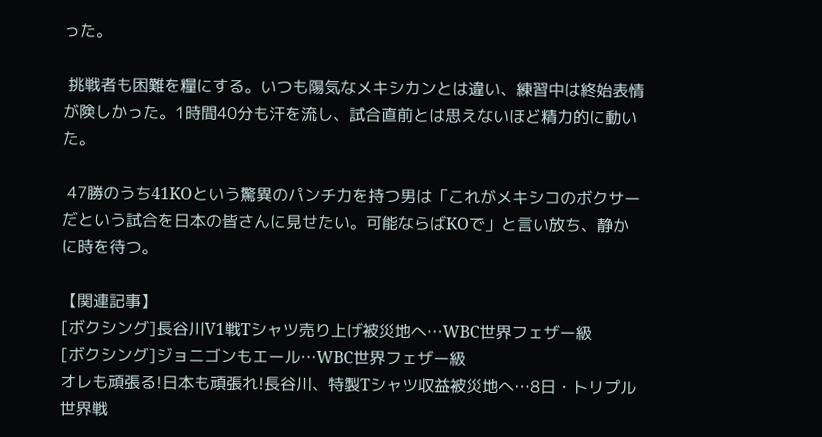った。

 挑戦者も困難を糧にする。いつも陽気なメキシカンとは違い、練習中は終始表情が険しかった。1時間40分も汗を流し、試合直前とは思えないほど精力的に動いた。

 47勝のうち41KOという驚異のパンチ力を持つ男は「これがメキシコのボクサーだという試合を日本の皆さんに見せたい。可能ならばKOで」と言い放ち、静かに時を待つ。

【関連記事】
[ボクシング]長谷川V1戦Tシャツ売り上げ被災地へ…WBC世界フェザー級
[ボクシング]ジョニゴンもエール…WBC世界フェザー級
オレも頑張る!日本も頑張れ!長谷川、特製Tシャツ収益被災地へ…8日・トリプル世界戦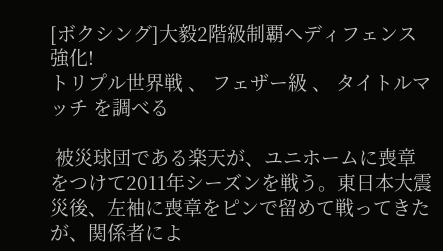[ボクシング]大毅2階級制覇へディフェンス強化!
トリプル世界戦 、 フェザー級 、 タイトルマッチ を調べる

 被災球団である楽天が、ユニホームに喪章をつけて2011年シーズンを戦う。東日本大震災後、左袖に喪章をピンで留めて戦ってきたが、関係者によ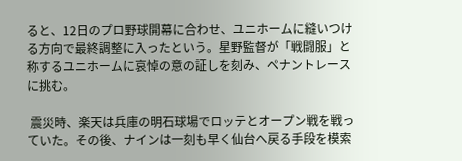ると、12日のプロ野球開幕に合わせ、ユニホームに縫いつける方向で最終調整に入ったという。星野監督が「戦闘服」と称するユニホームに哀悼の意の証しを刻み、ペナントレースに挑む。

 震災時、楽天は兵庫の明石球場でロッテとオープン戦を戦っていた。その後、ナインは一刻も早く仙台へ戻る手段を模索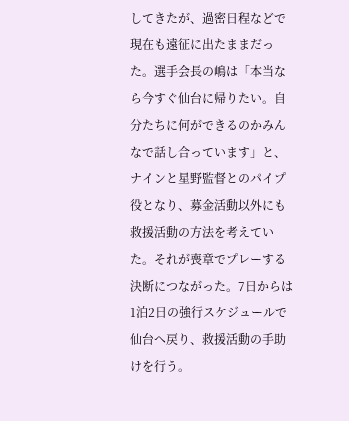してきたが、過密日程などで現在も遠征に出たままだった。選手会長の嶋は「本当なら今すぐ仙台に帰りたい。自分たちに何ができるのかみんなで話し合っています」と、ナインと星野監督とのパイプ役となり、募金活動以外にも救援活動の方法を考えていた。それが喪章でプレーする決断につながった。7日からは1泊2日の強行スケジュールで仙台へ戻り、救援活動の手助けを行う。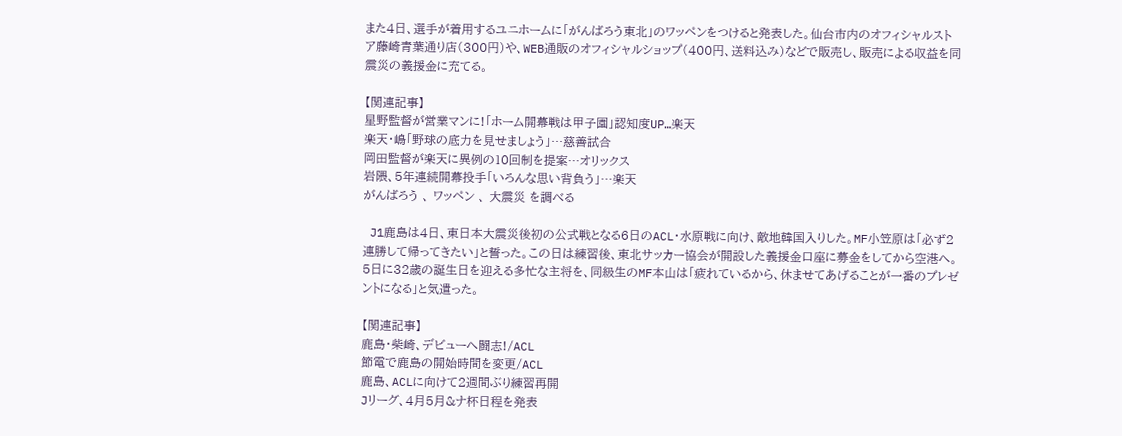また4日、選手が着用するユニホームに「がんばろう東北」のワッペンをつけると発表した。仙台市内のオフィシャルストア藤崎青葉通り店(300円)や、WEB通販のオフィシャルショップ(400円、送料込み)などで販売し、販売による収益を同震災の義援金に充てる。

【関連記事】
星野監督が営業マンに!「ホーム開幕戦は甲子園」認知度UP…楽天
楽天・嶋「野球の底力を見せましょう」…慈善試合
岡田監督が楽天に異例の10回制を提案…オリックス
岩隈、5年連続開幕投手「いろんな思い背負う」…楽天
がんばろう 、 ワッペン 、 大震災 を調べる

 J1鹿島は4日、東日本大震災後初の公式戦となる6日のACL・水原戦に向け、敵地韓国入りした。MF小笠原は「必ず2連勝して帰ってきたい」と誓った。この日は練習後、東北サッカー協会が開設した義援金口座に募金をしてから空港へ。5日に32歳の誕生日を迎える多忙な主将を、同級生のMF本山は「疲れているから、休ませてあげることが一番のプレゼントになる」と気遣った。

【関連記事】
鹿島・柴崎、デビューへ闘志!/ACL
節電で鹿島の開始時間を変更/ACL
鹿島、ACLに向けて2週間ぶり練習再開
Jリーグ、4月5月&ナ杯日程を発表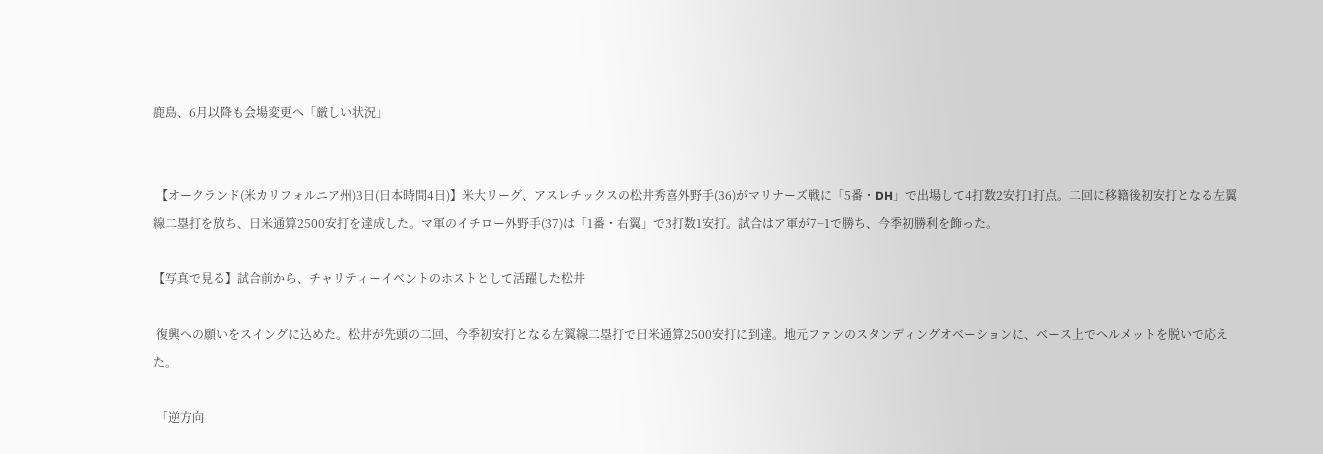鹿島、6月以降も会場変更へ「厳しい状況」


 【オークランド(米カリフォルニア州)3日(日本時間4日)】米大リーグ、アスレチックスの松井秀喜外野手(36)がマリナーズ戦に「5番・DH」で出場して4打数2安打1打点。二回に移籍後初安打となる左翼線二塁打を放ち、日米通算2500安打を達成した。マ軍のイチロー外野手(37)は「1番・右翼」で3打数1安打。試合はア軍が7−1で勝ち、今季初勝利を飾った。

【写真で見る】試合前から、チャリティーイベントのホストとして活躍した松井

 復興への願いをスイングに込めた。松井が先頭の二回、今季初安打となる左翼線二塁打で日米通算2500安打に到達。地元ファンのスタンディングオベーションに、ベース上でヘルメットを脱いで応えた。

 「逆方向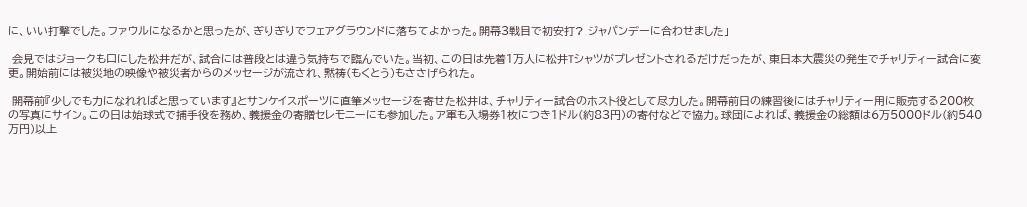に、いい打撃でした。ファウルになるかと思ったが、ぎりぎりでフェアグラウンドに落ちてよかった。開幕3戦目で初安打? ジャパンデーに合わせました」

 会見ではジョークも口にした松井だが、試合には普段とは違う気持ちで臨んでいた。当初、この日は先着1万人に松井Tシャツがプレゼントされるだけだったが、東日本大震災の発生でチャリティー試合に変更。開始前には被災地の映像や被災者からのメッセージが流され、黙祷(もくとう)もささげられた。

 開幕前『少しでも力になれればと思っています』とサンケイスポーツに直筆メッセージを寄せた松井は、チャリティー試合のホスト役として尽力した。開幕前日の練習後にはチャリティー用に販売する200枚の写真にサイン。この日は始球式で捕手役を務め、義援金の寄贈セレモニーにも参加した。ア軍も入場券1枚につき1ドル(約83円)の寄付などで協力。球団によれば、義援金の総額は6万5000ドル(約540万円)以上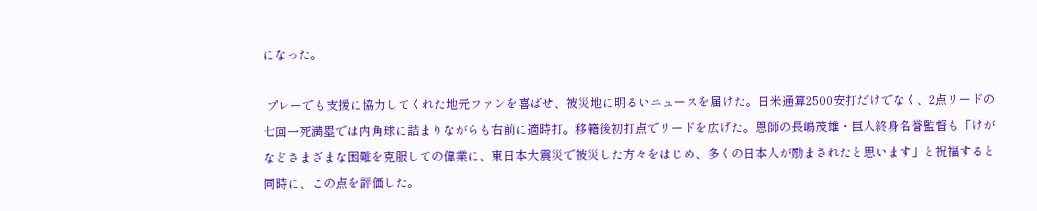になった。

 プレーでも支援に協力してくれた地元ファンを喜ばせ、被災地に明るいニュースを届けた。日米通算2500安打だけでなく、2点リードの七回一死満塁では内角球に詰まりながらも右前に適時打。移籍後初打点でリードを広げた。恩師の長嶋茂雄・巨人終身名誉監督も「けがなどさまざまな困難を克服しての偉業に、東日本大震災で被災した方々をはじめ、多くの日本人が励まされたと思います」と祝福すると同時に、この点を評価した。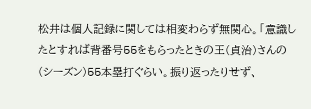松井は個人記録に関しては相変わらず無関心。「意識したとすれば背番号55をもらったときの王(貞治)さんの(シーズン)55本塁打ぐらい。振り返ったりせず、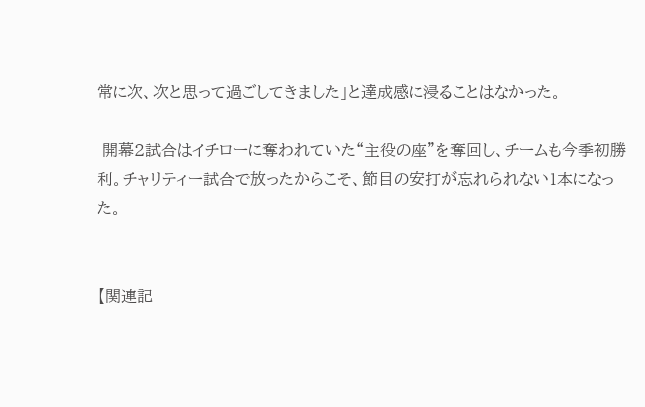常に次、次と思って過ごしてきました」と達成感に浸ることはなかった。

 開幕2試合はイチローに奪われていた“主役の座”を奪回し、チームも今季初勝利。チャリティー試合で放ったからこそ、節目の安打が忘れられない1本になった。


【関連記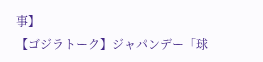事】
【ゴジラトーク】ジャパンデー「球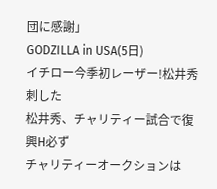団に感謝」
GODZILLA in USA(5日)
イチロー今季初レーザー!松井秀刺した
松井秀、チャリティー試合で復興H必ず
チャリティーオークションは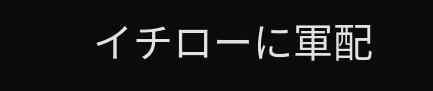イチローに軍配